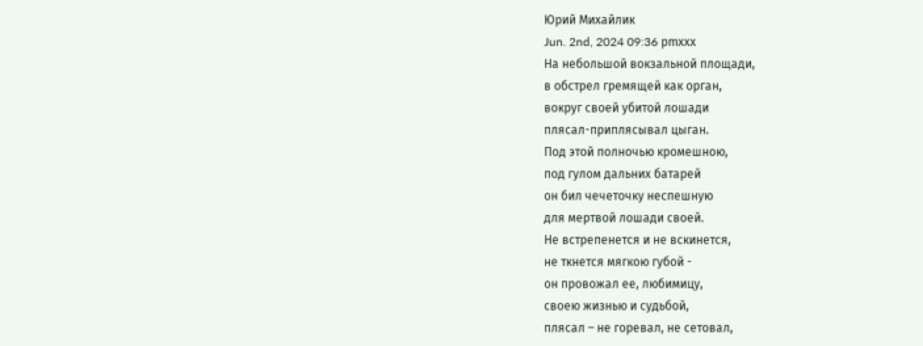Юрий Михайлик
Jun. 2nd, 2024 09:36 pmххх
На небольшой вокзальной площади,
в обстрел гремящей как орган,
вокруг своей убитой лошади
плясал-приплясывал цыган.
Под этой полночью кромешною,
под гулом дальних батарей
он бил чечеточку неспешную
для мертвой лошади своей.
Не встрепенется и не вскинется,
не ткнется мягкою губой -
он провожал ее, любимицу,
своею жизнью и судьбой,
плясал – не горевал, не сетовал,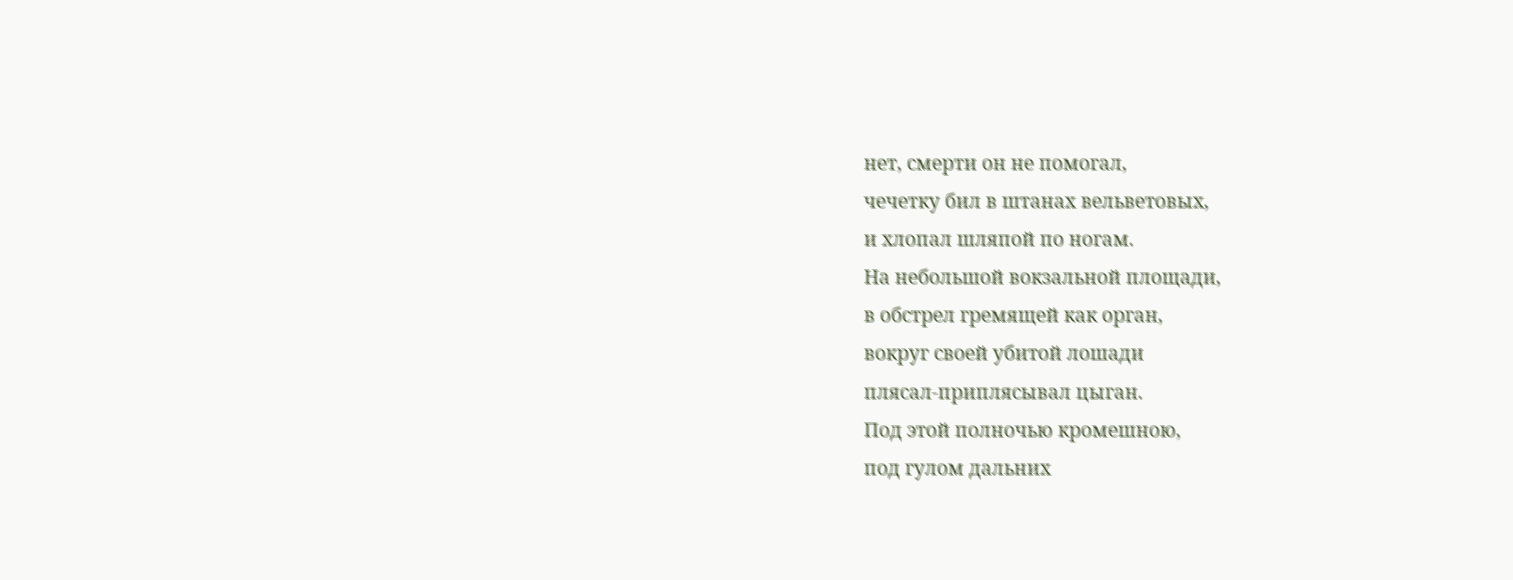нет, смерти он не помогал,
чечетку бил в штанах вельветовых,
и хлопал шляпой по ногам.
На небольшой вокзальной площади,
в обстрел гремящей как орган,
вокруг своей убитой лошади
плясал-приплясывал цыган.
Под этой полночью кромешною,
под гулом дальних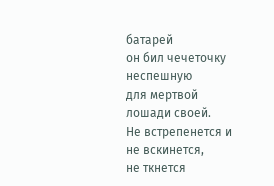батарей
он бил чечеточку неспешную
для мертвой лошади своей.
Не встрепенется и не вскинется,
не ткнется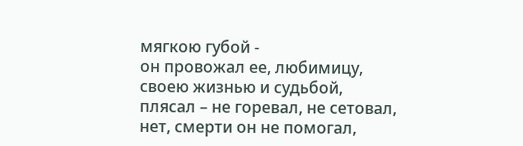мягкою губой -
он провожал ее, любимицу,
своею жизнью и судьбой,
плясал – не горевал, не сетовал,
нет, смерти он не помогал,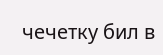чечетку бил в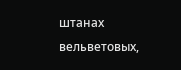штанах вельветовых,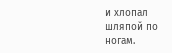и хлопал шляпой по ногам.